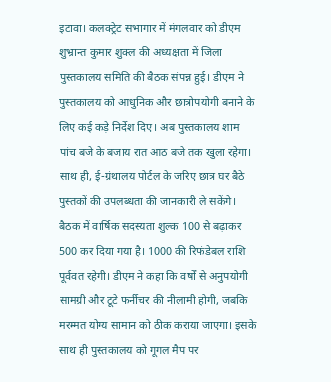इटावा। कलक्ट्रेट सभागार में मंगलवार को डीएम शुभ्रान्त कुमार शुक्ल की अध्यक्षता में जिला पुस्तकालय समिति की बैठक संपन्न हुई। डीएम ने पुस्तकालय को आधुनिक और छात्रोपयोगी बनाने के लिए कई कड़े निर्देश दिए। अब पुस्तकालय शाम पांच बजे के बजाय रात आठ बजे तक खुला रहेगा। साथ ही, ई-ग्रंथालय पोर्टल के जरिए छात्र घर बैठे पुस्तकों की उपलब्धता की जानकारी ले सकेंगे।
बैठक में वार्षिक सदस्यता शुल्क 100 से बढ़ाकर 500 कर दिया गया है। 1000 की रिफंडेबल राशि पूर्ववत रहेगी। डीएम ने कहा कि वर्षों से अनुपयोगी सामग्री और टूटे फर्नीचर की नीलामी होगी, जबकि मरम्मत योग्य सामान को ठीक कराया जाएगा। इसके साथ ही पुस्तकालय को गूगल मैप पर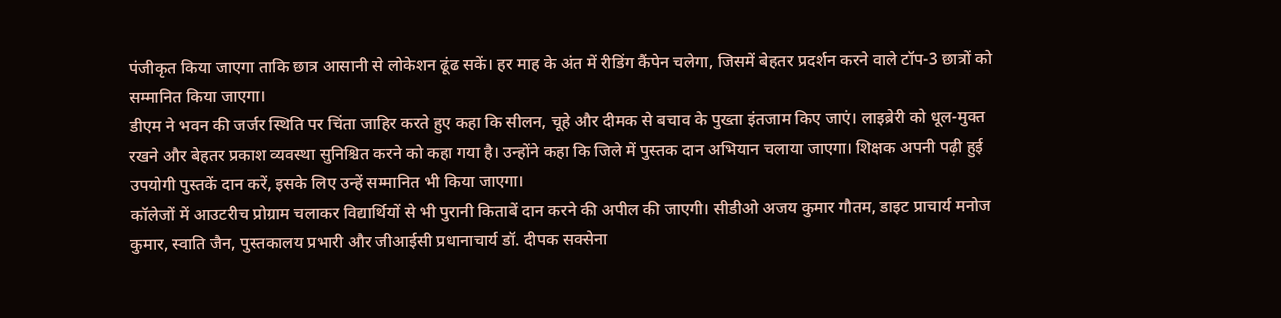पंजीकृत किया जाएगा ताकि छात्र आसानी से लोकेशन ढूंढ सकें। हर माह के अंत में रीडिंग कैंपेन चलेगा, जिसमें बेहतर प्रदर्शन करने वाले टॉप-3 छात्रों को सम्मानित किया जाएगा।
डीएम ने भवन की जर्जर स्थिति पर चिंता जाहिर करते हुए कहा कि सीलन, चूहे और दीमक से बचाव के पुख्ता इंतजाम किए जाएं। लाइब्रेरी को धूल-मुक्त रखने और बेहतर प्रकाश व्यवस्था सुनिश्चित करने को कहा गया है। उन्होंने कहा कि जिले में पुस्तक दान अभियान चलाया जाएगा। शिक्षक अपनी पढ़ी हुई उपयोगी पुस्तकें दान करें, इसके लिए उन्हें सम्मानित भी किया जाएगा।
कॉलेजों में आउटरीच प्रोग्राम चलाकर विद्यार्थियों से भी पुरानी किताबें दान करने की अपील की जाएगी। सीडीओ अजय कुमार गौतम, डाइट प्राचार्य मनोज कुमार, स्वाति जैन, पुस्तकालय प्रभारी और जीआईसी प्रधानाचार्य डॉ. दीपक सक्सेना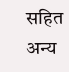सहित अन्य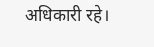अधिकारी रहे।